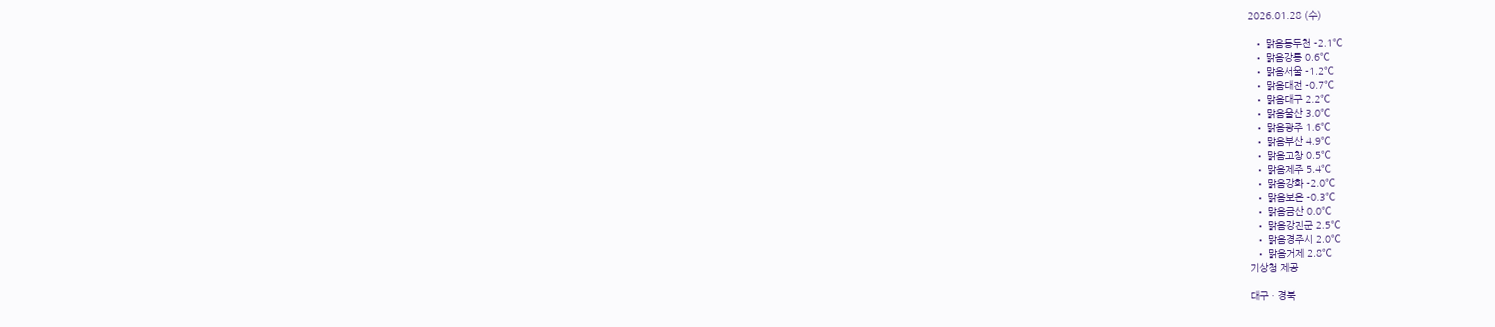2026.01.28 (수)

  • 맑음동두천 -2.1℃
  • 맑음강릉 0.6℃
  • 맑음서울 -1.2℃
  • 맑음대전 -0.7℃
  • 맑음대구 2.2℃
  • 맑음울산 3.0℃
  • 맑음광주 1.6℃
  • 맑음부산 4.9℃
  • 맑음고창 0.5℃
  • 맑음제주 5.4℃
  • 맑음강화 -2.0℃
  • 맑음보은 -0.3℃
  • 맑음금산 0.0℃
  • 맑음강진군 2.5℃
  • 맑음경주시 2.0℃
  • 맑음거제 2.8℃
기상청 제공

대구ㆍ경북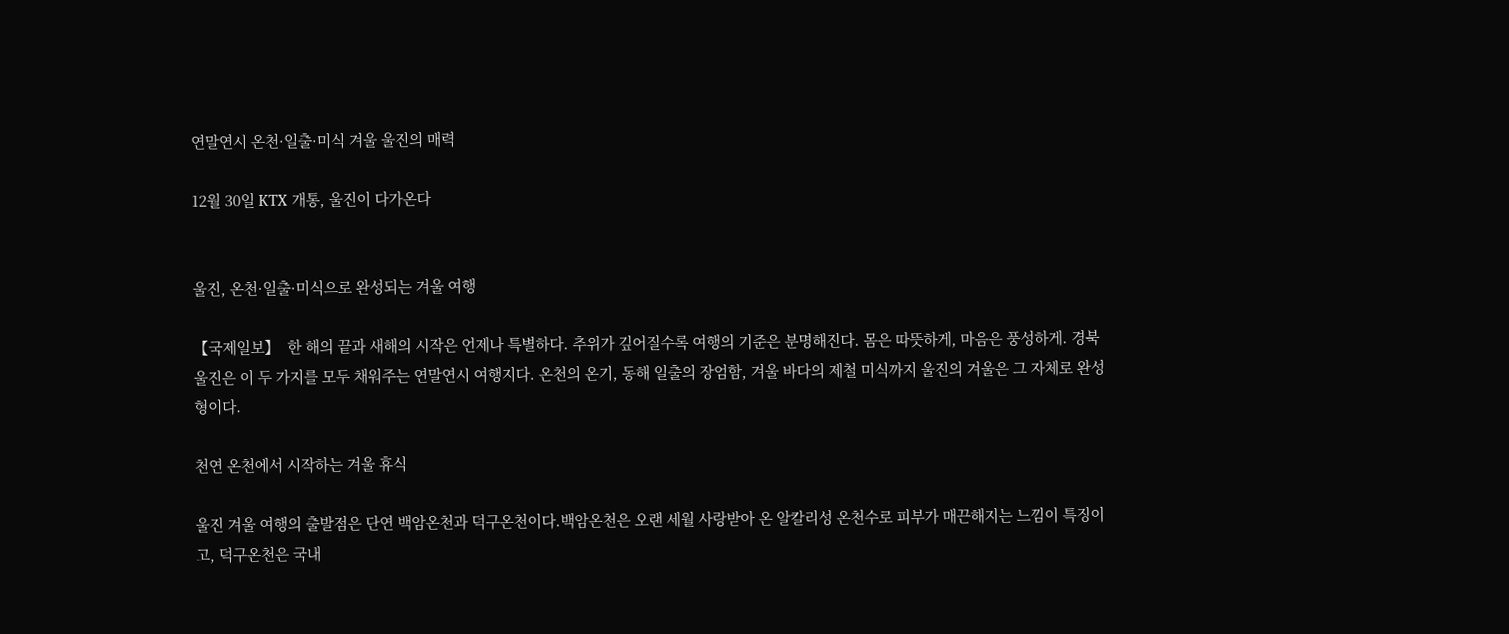연말연시 온천·일출·미식 겨울 울진의 매력

12월 30일 KTX 개통, 울진이 다가온다


울진, 온천·일출·미식으로 완성되는 겨울 여행

【국제일보】  한 해의 끝과 새해의 시작은 언제나 특별하다. 추위가 깊어질수록 여행의 기준은 분명해진다. 몸은 따뜻하게, 마음은 풍성하게. 경북 울진은 이 두 가지를 모두 채워주는 연말연시 여행지다. 온천의 온기, 동해 일출의 장엄함, 겨울 바다의 제철 미식까지 울진의 겨울은 그 자체로 완성형이다.

천연 온천에서 시작하는 겨울 휴식

울진 겨울 여행의 출발점은 단연 백암온천과 덕구온천이다.백암온천은 오랜 세월 사랑받아 온 알칼리성 온천수로 피부가 매끈해지는 느낌이 특징이고, 덕구온천은 국내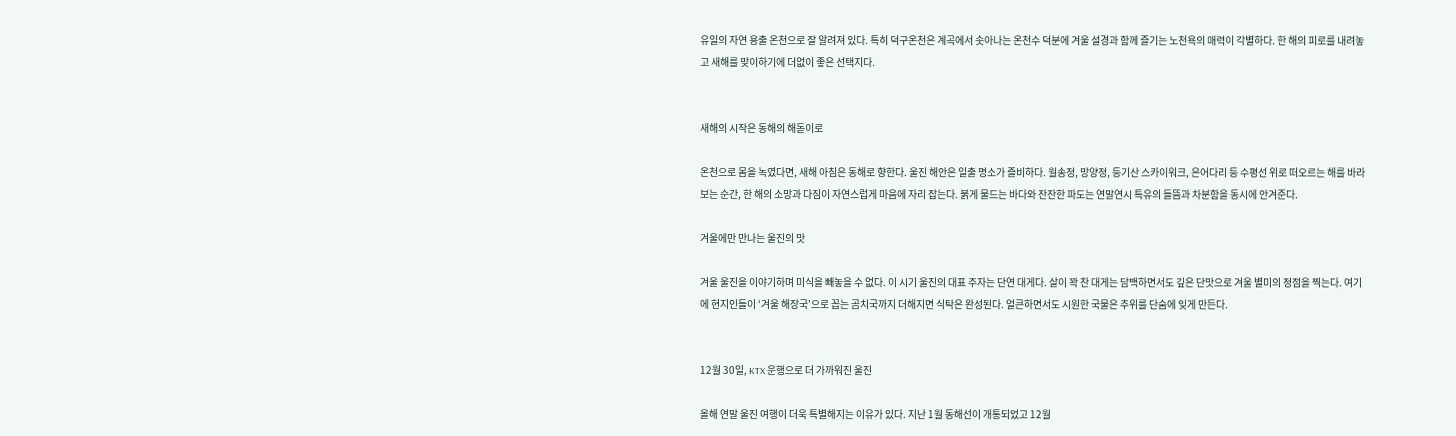유일의 자연 용출 온천으로 잘 알려져 있다. 특히 덕구온천은 계곡에서 솟아나는 온천수 덕분에 겨울 설경과 함께 즐기는 노천욕의 매력이 각별하다. 한 해의 피로를 내려놓고 새해를 맞이하기에 더없이 좋은 선택지다.


새해의 시작은 동해의 해돋이로

온천으로 몸을 녹였다면, 새해 아침은 동해로 향한다. 울진 해안은 일출 명소가 즐비하다. 월송정, 망양정, 등기산 스카이워크, 은어다리 등 수평선 위로 떠오르는 해를 바라보는 순간, 한 해의 소망과 다짐이 자연스럽게 마음에 자리 잡는다. 붉게 물드는 바다와 잔잔한 파도는 연말연시 특유의 들뜸과 차분함을 동시에 안겨준다.

겨울에만 만나는 울진의 맛

겨울 울진을 이야기하며 미식을 빼놓을 수 없다. 이 시기 울진의 대표 주자는 단연 대게다. 살이 꽉 찬 대게는 담백하면서도 깊은 단맛으로 겨울 별미의 정점을 찍는다. 여기에 현지인들이 ‘겨울 해장국’으로 꼽는 곰치국까지 더해지면 식탁은 완성된다. 얼큰하면서도 시원한 국물은 추위를 단숨에 잊게 만든다.


12월 30일, KTX 운행으로 더 가까워진 울진

올해 연말 울진 여행이 더욱 특별해지는 이유가 있다. 지난 1월 동해선이 개통되었고 12월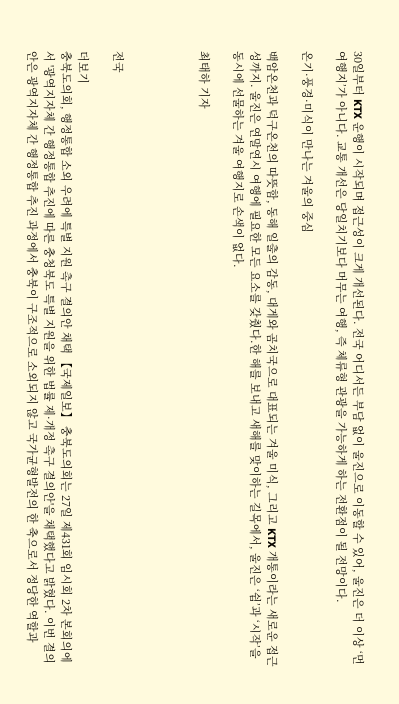30일부터 KTX 운행이 시작되며 접근성이 크게 개선된다. 전국 어디서든 부담 없이 울진으로 이동할 수 있어, 울진은 더 이상 ‘먼 여행지’가 아니다. 교통 개선은 당일치기보다 머무는 여행, 즉 체류형 관광을 가능하게 하는 전환점이 될 전망이다.

온기·풍경·미식이 만나는 겨울의 중심

백암온천과 덕구온천의 따뜻함, 동해 일출의 감동, 대게와 곰치국으로 대표되는 겨울 미식, 그리고 KTX 개통이라는 새로운 접근성까지. 울진은 연말연시 여행에 필요한 모든 요소를 갖췄다.한 해를 보내고 새해를 맞이하는 길목에서, 울진은 ‘쉼’과 ‘시작’을 동시에 선물하는 겨울 여행지로 손색이 없다.

최태하 기자




전국

더보기
충북도의회, 행정통합 소외 우려에 특별 지원 촉구 결의안 채택 【국제일보】 충북도의회는 27일 제431회 임시회 2차 본회의에서 '광역지자체 간 행정통합 추진에 따른 충청북도 특별 지원을 위한 법률 제·개정 촉구 결의안'을 채택했다고 밝혔다. 이번 결의안은 광역지자체 간 행정통합 추진 과정에서 충북이 구조적으로 소외되지 않고 국가균형발전의 한 축으로서 정당한 역할과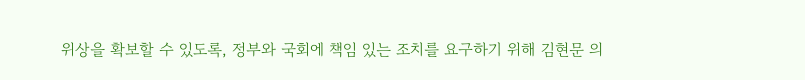위상을 확보할 수 있도록, 정부와 국회에 책임 있는 조치를 요구하기 위해 김현문 의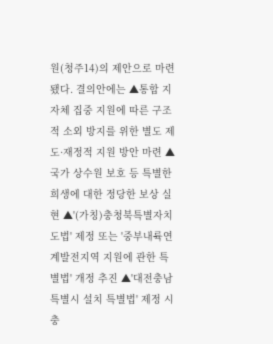원(청주14)의 제안으로 마련됐다. 결의안에는 ▲통합 지자체 집중 지원에 따른 구조적 소외 방지를 위한 별도 제도·재정적 지원 방안 마련 ▲국가 상수원 보호 등 특별한 희생에 대한 정당한 보상 실현 ▲'(가칭)충청북특별자치도법' 제정 또는 '중부내륙연계발전지역 지원에 관한 특별법' 개정 추진 ▲'대전충남특별시 설치 특별법' 제정 시 충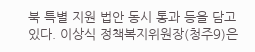북 특별 지원 법안 동시 통과 등을 담고 있다. 이상식 정책복지위원장(청주9)은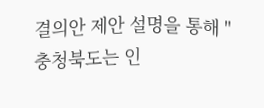결의안 제안 설명을 통해 "충청북도는 인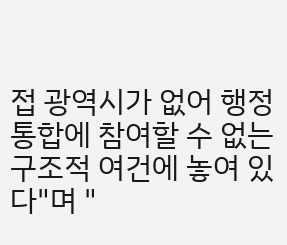접 광역시가 없어 행정통합에 참여할 수 없는 구조적 여건에 놓여 있다"며 "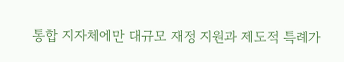통합 지자체에만 대규모 재정 지원과 제도적 특례가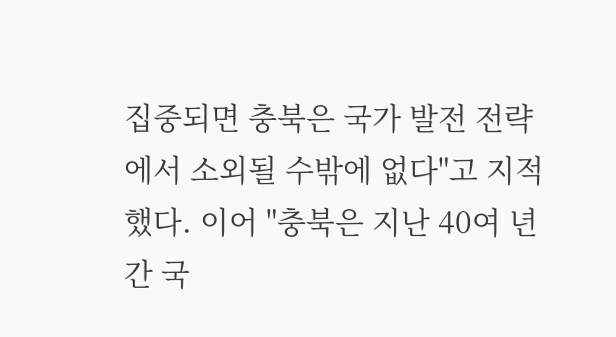집중되면 충북은 국가 발전 전략에서 소외될 수밖에 없다"고 지적했다. 이어 "충북은 지난 40여 년간 국